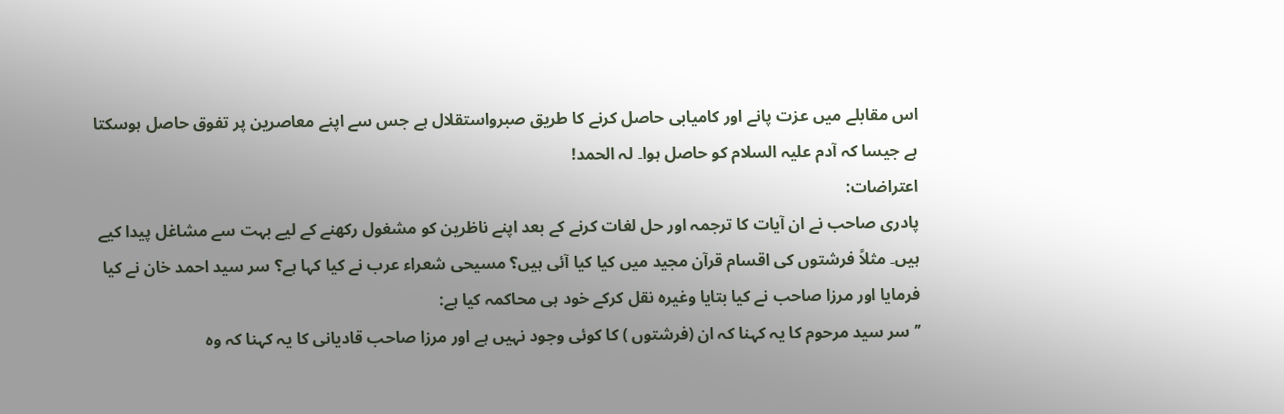اس مقابلے میں عزت پانے اور کامیابی حاصل کرنے کا طریق صبرواستقلال ہے جس سے اپنے معاصرین پر تفوق حاصل ہوسکتا ہے جیسا کہ آدم علیہ السلام کو حاصل ہوا۔ لہ الحمد!
اعتراضات:
پادری صاحب نے ان آیات کا ترجمہ اور حل لغات کرنے کے بعد اپنے ناظرین کو مشغول رکھنے کے لیے بہت سے مشاغل پیدا کیے ہیں۔ مثلاً فرشتوں کی اقسام قرآن مجید میں کیا کیا آئی ہیں؟ مسیحی شعراء عرب نے کیا کہا ہے؟ سر سید احمد خان نے کیا فرمایا اور مرزا صاحب نے کیا بتایا وغیرہ نقل کرکے خود ہی محاکمہ کیا ہے:
’’سر سید مرحوم کا یہ کہنا کہ ان (فرشتوں ) کا کوئی وجود نہیں ہے اور مرزا صاحب قادیانی کا یہ کہنا کہ وہ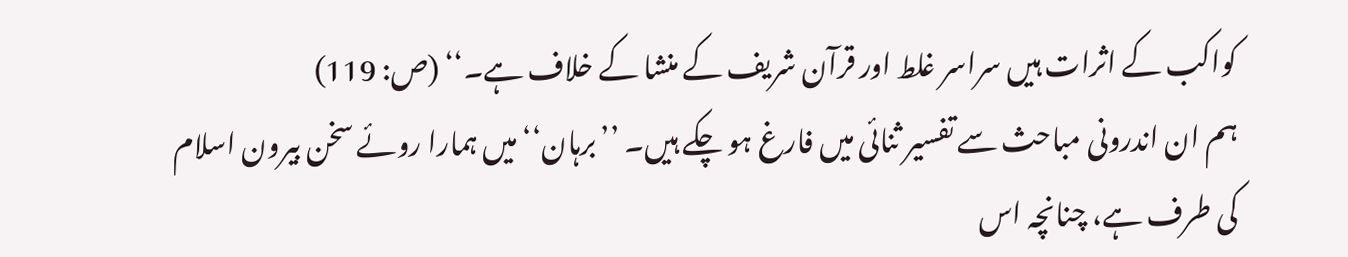کواکب کے اثرات ہیں سراسر غلط اور قرآن شریف کے منشا کے خلاف ہے۔‘‘ (ص: 119)
ہم ان اندرونی مباحث سے تفسیر ثنائی میں فارغ ہو چکے ہیں۔ ’’برہان‘‘ میں ہمارا روئے سخن بیرون اسلام کی طرف ہے، چنانچہ اس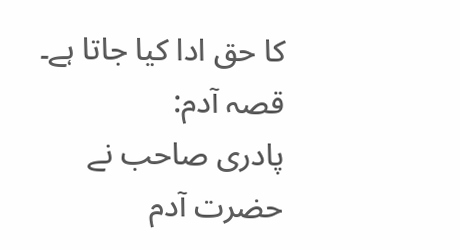کا حق ادا کیا جاتا ہے۔
قصہ آدم:
پادری صاحب نے حضرت آدم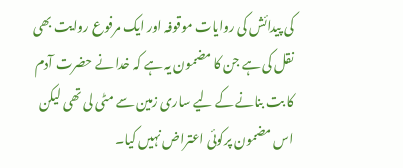کی پیدائش کی روایات موقوفہ اور ایک مرفوع روایت بھی نقل کی ہے جن کا مضمون یہ ہے کہ خدا نے حضرت آدم کا بت بنانے کے لیے ساری زمین سے مٹی لی تھی لیکن اس مضمون پرکوئی اعتراض نہیں کیا۔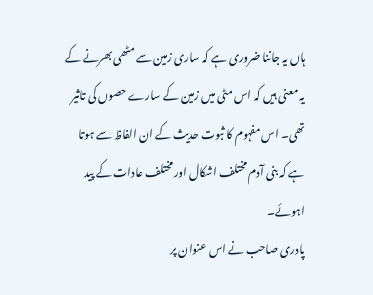ہاں یہ جاننا ضروری ہے کہ ساری زمین سے مٹھی بھرنے کے یہ معنی ہیں کہ اس مٹی میں زمین کے سارے حصوں کی تاثیر تھی۔ اس مفہوم کا ثبوت حدیث کے ان الفاظ سے ہوتا ہے کہ بنی آدم مختلف اشکال اور مختلف عادات کے پید اہوئے۔
پادری صاحب نے اس عنوان پر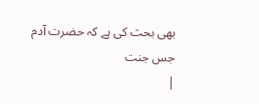بھی بحث کی ہے کہ حضرت آدم جس جنت
|